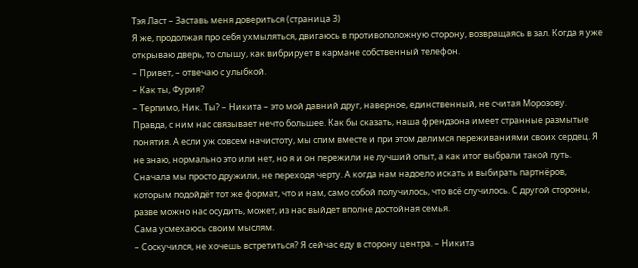Тэя Ласт – Заставь меня довериться (страница 3)
Я же, продолжая про себя ухмыляться, двигаюсь в противоположную сторону, возвращаясь в зал. Когда я уже открываю дверь, то слышу, как вибрирует в кармане собственный телефон.
– Привет, – отвечаю с улыбкой.
– Как ты, Фурия?
– Терпимо, Ник. Ты? – Никита – это мой давний друг, наверное, единственный, не считая Морозову.
Правда, с ним нас связывает нечто большее. Как бы сказать, наша френдзона имеет странные размытые понятия. А если уж совсем начистоту, мы спим вместе и при этом делимся переживаниями своих сердец. Я не знаю, нормально это или нет, но я и он пережили не лучший опыт, а как итог выбрали такой путь.
Сначала мы просто дружили, не переходя черту. А когда нам надоело искать и выбирать партнёров, которым подойдёт тот же формат, что и нам, само собой получилось, что всё случилось. С другой стороны, разве можно нас осудить, может, из нас выйдет вполне достойная семья.
Сама усмехаюсь своим мыслям.
– Соскучился, не хочешь встретиться? Я сейчас еду в сторону центра. – Никита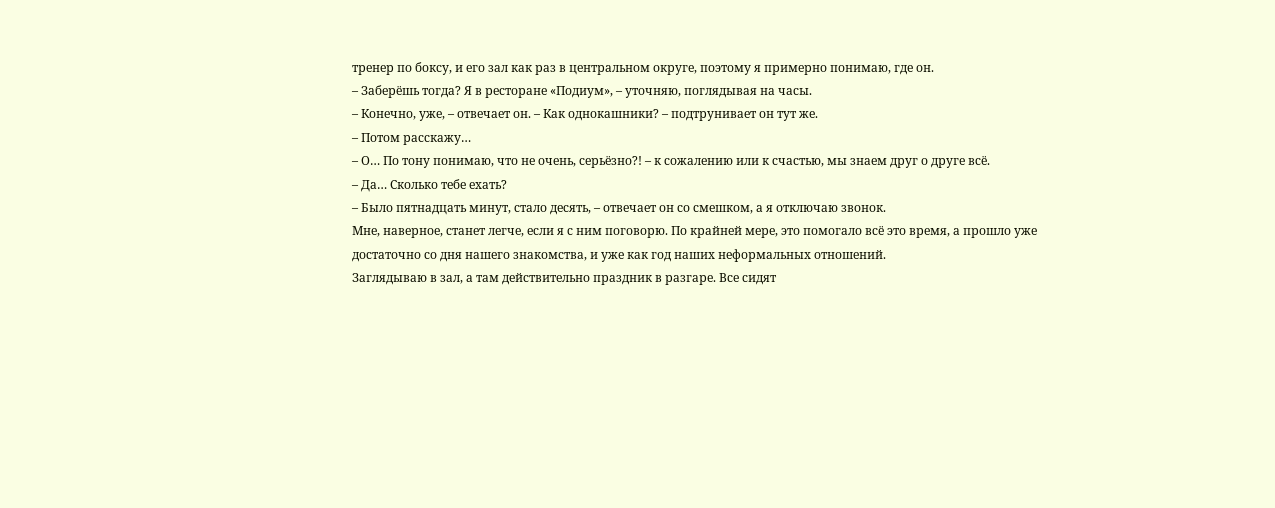тренер по боксу, и его зал как раз в центральном округе, поэтому я примерно понимаю, где он.
– Заберёшь тогда? Я в ресторане «Подиум», – уточняю, поглядывая на часы.
– Конечно, уже, – отвечает он. – Как однокашники? – подтрунивает он тут же.
– Потом расскажу…
– О… По тону понимаю, что не очень, серьёзно?! – к сожалению или к счастью, мы знаем друг о друге всё.
– Да… Сколько тебе ехать?
– Было пятнадцать минут, стало десять, – отвечает он со смешком, а я отключаю звонок.
Мне, наверное, станет легче, если я с ним поговорю. По крайней мере, это помогало всё это время, а прошло уже достаточно со дня нашего знакомства, и уже как год наших неформальных отношений.
Заглядываю в зал, а там действительно праздник в разгаре. Все сидят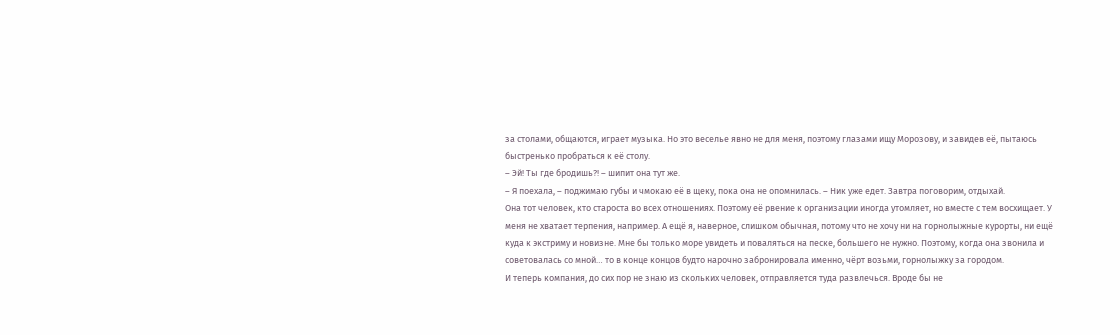за столами, общаются, играет музыка. Но это веселье явно не для меня, поэтому глазами ищу Морозову, и завидев её, пытаюсь быстренько пробраться к её столу.
– Эй! Ты где бродишь?! – шипит она тут же.
– Я поехала, – поджимаю губы и чмокаю её в щеку, пока она не опомнилась. – Ник уже едет. Завтра поговорим, отдыхай.
Она тот человек, кто староста во всех отношениях. Поэтому её рвение к организации иногда утомляет, но вместе с тем восхищает. У меня не хватает терпения, например. А ещё я, наверное, слишком обычная, потому что не хочу ни на горнолыжные курорты, ни ещё куда к экстриму и новизне. Мне бы только море увидеть и поваляться на песке, большего не нужно. Поэтому, когда она звонила и советовалась со мной… то в конце концов будто нарочно забронировала именно, чёрт возьми, горнолыжку за городом.
И теперь компания, до сих пор не знаю из скольких человек, отправляется туда развлечься. Вроде бы не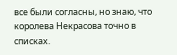все были согласны, но знаю, что королева Некрасова точно в списках.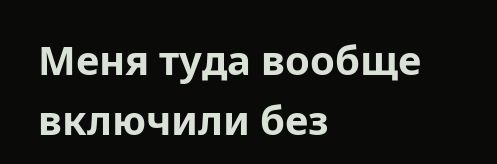Меня туда вообще включили без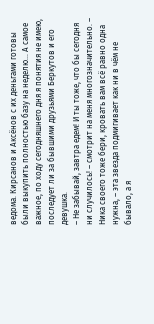ведома. Кирсанов и Аксёнов с их деньгами готовы были выкупить полностью базу на неделю… А самое важное, по ходу сегодняшнего дня я понятия не имею, последует ли за бывшими друзьями Беркутов и его девушка.
– Не забывай, завтра едем! И ты тоже, что бы сегодня ни случилось! – смотрит на меня многозначительно. – Ника своего тоже бери, кровать вам всё равно одна нужна, – эта звезда подмигивает как ни в чём не бывало, а я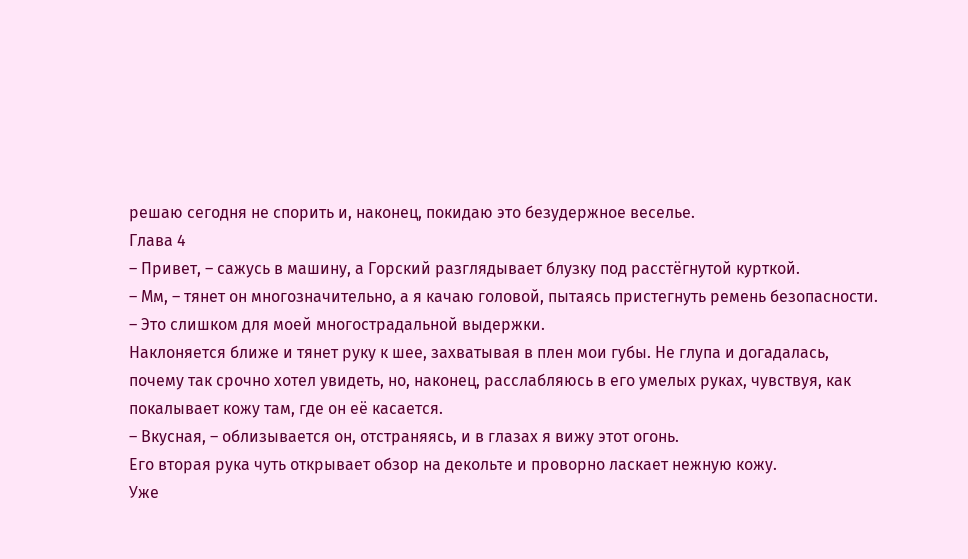решаю сегодня не спорить и, наконец, покидаю это безудержное веселье.
Глава 4
– Привет, – сажусь в машину, а Горский разглядывает блузку под расстёгнутой курткой.
– Мм, – тянет он многозначительно, а я качаю головой, пытаясь пристегнуть ремень безопасности. – Это слишком для моей многострадальной выдержки.
Наклоняется ближе и тянет руку к шее, захватывая в плен мои губы. Не глупа и догадалась, почему так срочно хотел увидеть, но, наконец, расслабляюсь в его умелых руках, чувствуя, как покалывает кожу там, где он её касается.
– Вкусная, – облизывается он, отстраняясь, и в глазах я вижу этот огонь.
Его вторая рука чуть открывает обзор на декольте и проворно ласкает нежную кожу.
Уже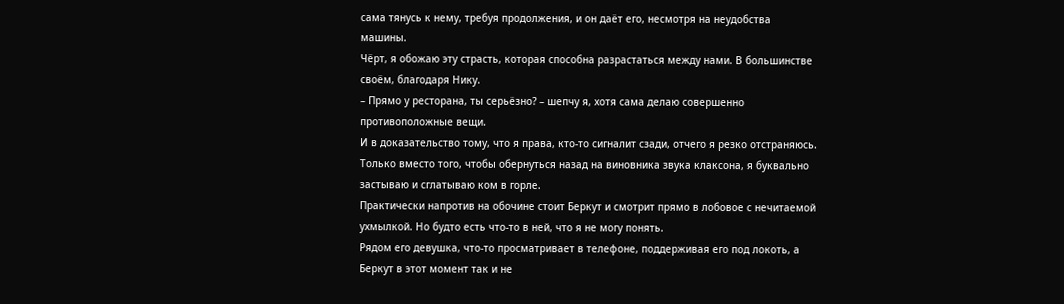сама тянусь к нему, требуя продолжения, и он даёт его, несмотря на неудобства машины.
Чёрт, я обожаю эту страсть, которая способна разрастаться между нами. В большинстве своём, благодаря Нику.
– Прямо у ресторана, ты серьёзно? – шепчу я, хотя сама делаю совершенно противоположные вещи.
И в доказательство тому, что я права, кто-то сигналит сзади, отчего я резко отстраняюсь. Только вместо того, чтобы обернуться назад на виновника звука клаксона, я буквально застываю и сглатываю ком в горле.
Практически напротив на обочине стоит Беркут и смотрит прямо в лобовое с нечитаемой ухмылкой. Но будто есть что-то в ней, что я не могу понять.
Рядом его девушка, что-то просматривает в телефоне, поддерживая его под локоть, а Беркут в этот момент так и не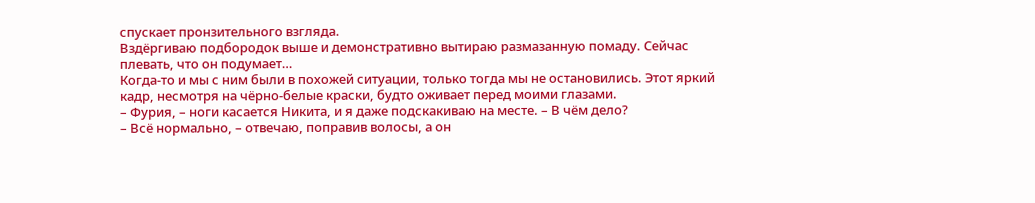спускает пронзительного взгляда.
Вздёргиваю подбородок выше и демонстративно вытираю размазанную помаду. Сейчас плевать, что он подумает…
Когда-то и мы с ним были в похожей ситуации, только тогда мы не остановились. Этот яркий кадр, несмотря на чёрно-белые краски, будто оживает перед моими глазами.
– Фурия, – ноги касается Никита, и я даже подскакиваю на месте. – В чём дело?
– Всё нормально, – отвечаю, поправив волосы, а он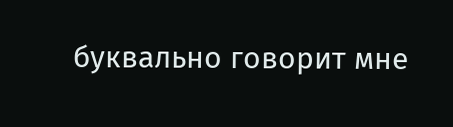буквально говорит мне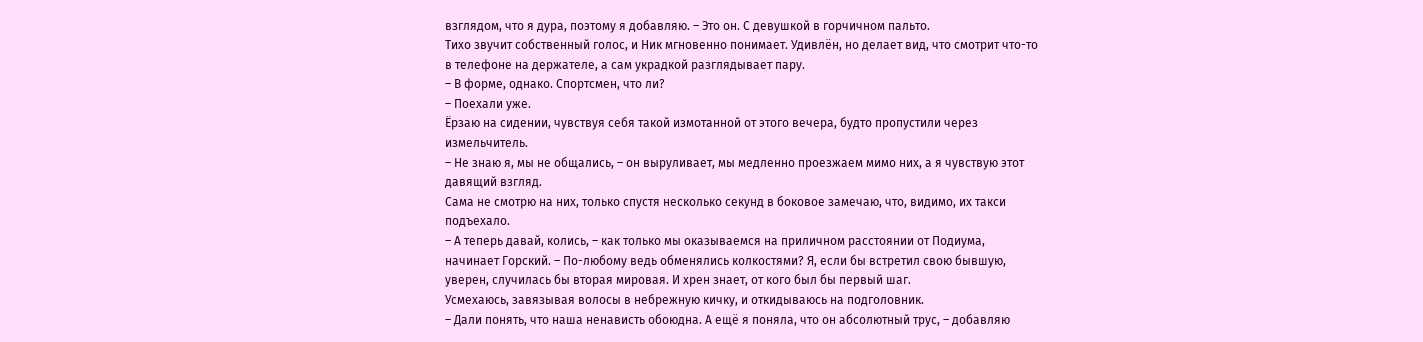взглядом, что я дура, поэтому я добавляю. – Это он. С девушкой в горчичном пальто.
Тихо звучит собственный голос, и Ник мгновенно понимает. Удивлён, но делает вид, что смотрит что-то в телефоне на держателе, а сам украдкой разглядывает пару.
– В форме, однако. Спортсмен, что ли?
– Поехали уже.
Ёрзаю на сидении, чувствуя себя такой измотанной от этого вечера, будто пропустили через измельчитель.
– Не знаю я, мы не общались, – он выруливает, мы медленно проезжаем мимо них, а я чувствую этот давящий взгляд.
Сама не смотрю на них, только спустя несколько секунд в боковое замечаю, что, видимо, их такси подъехало.
– А теперь давай, колись, – как только мы оказываемся на приличном расстоянии от Подиума, начинает Горский. – По-любому ведь обменялись колкостями? Я, если бы встретил свою бывшую, уверен, случилась бы вторая мировая. И хрен знает, от кого был бы первый шаг.
Усмехаюсь, завязывая волосы в небрежную кичку, и откидываюсь на подголовник.
– Дали понять, что наша ненависть обоюдна. А ещё я поняла, что он абсолютный трус, – добавляю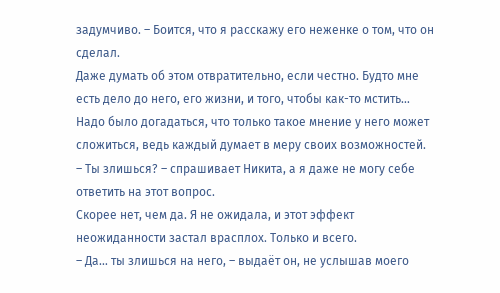задумчиво. – Боится, что я расскажу его неженке о том, что он сделал.
Даже думать об этом отвратительно, если честно. Будто мне есть дело до него, его жизни, и того, чтобы как-то мстить… Надо было догадаться, что только такое мнение у него может сложиться, ведь каждый думает в меру своих возможностей.
– Ты злишься? – спрашивает Никита, а я даже не могу себе ответить на этот вопрос.
Скорее нет, чем да. Я не ожидала, и этот эффект неожиданности застал врасплох. Только и всего.
– Да… ты злишься на него, – выдаёт он, не услышав моего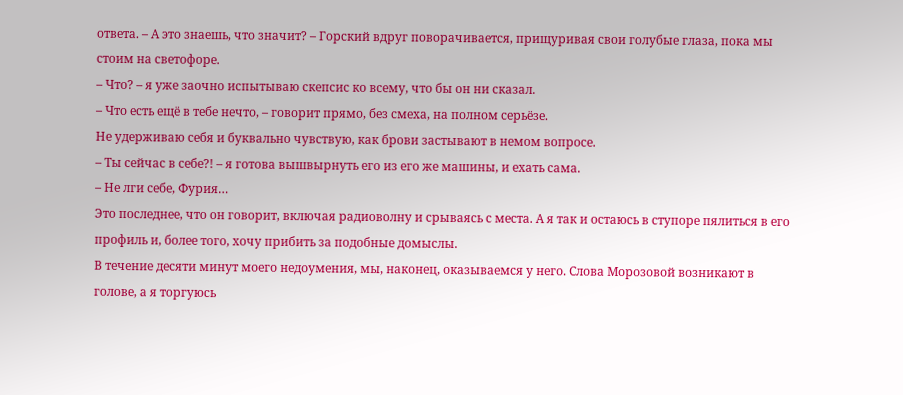ответа. – А это знаешь, что значит? – Горский вдруг поворачивается, прищуривая свои голубые глаза, пока мы стоим на светофоре.
– Что? – я уже заочно испытываю скепсис ко всему, что бы он ни сказал.
– Что есть ещё в тебе нечто, – говорит прямо, без смеха, на полном серьёзе.
Не удерживаю себя и буквально чувствую, как брови застывают в немом вопросе.
– Ты сейчас в себе?! – я готова вышвырнуть его из его же машины, и ехать сама.
– Не лги себе, Фурия…
Это последнее, что он говорит, включая радиоволну и срываясь с места. А я так и остаюсь в ступоре пялиться в его профиль и, более того, хочу прибить за подобные домыслы.
В течение десяти минут моего недоумения, мы, наконец, оказываемся у него. Слова Морозовой возникают в голове, а я торгуюсь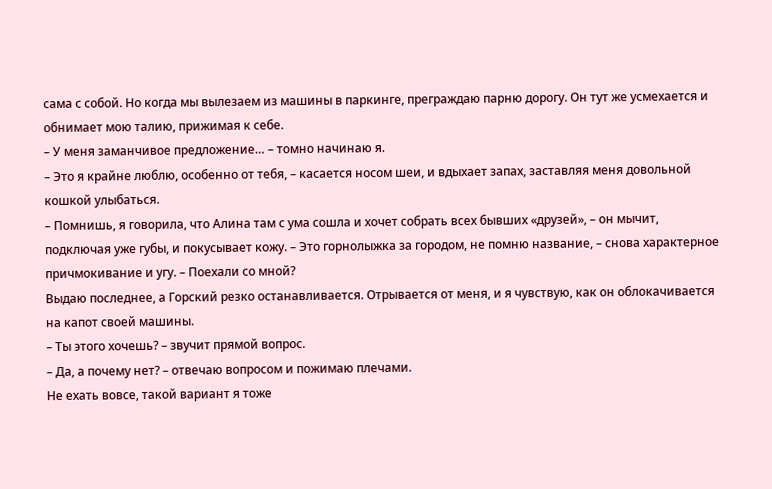сама с собой. Но когда мы вылезаем из машины в паркинге, преграждаю парню дорогу. Он тут же усмехается и обнимает мою талию, прижимая к себе.
– У меня заманчивое предложение… – томно начинаю я.
– Это я крайне люблю, особенно от тебя, – касается носом шеи, и вдыхает запах, заставляя меня довольной кошкой улыбаться.
– Помнишь, я говорила, что Алина там с ума сошла и хочет собрать всех бывших «друзей», – он мычит, подключая уже губы, и покусывает кожу. – Это горнолыжка за городом, не помню название, – снова характерное причмокивание и угу. – Поехали со мной?
Выдаю последнее, а Горский резко останавливается. Отрывается от меня, и я чувствую, как он облокачивается на капот своей машины.
– Ты этого хочешь? – звучит прямой вопрос.
– Да, а почему нет? – отвечаю вопросом и пожимаю плечами.
Не ехать вовсе, такой вариант я тоже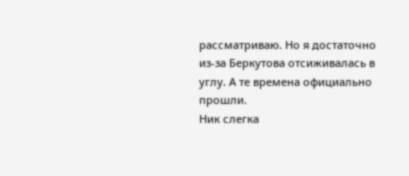рассматриваю. Но я достаточно из-за Беркутова отсиживалась в углу. А те времена официально прошли.
Ник слегка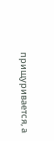прищуривается, а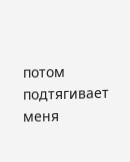потом подтягивает меня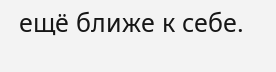ещё ближе к себе.